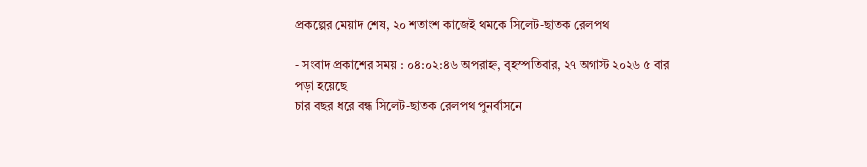প্রকল্পের মেয়াদ শেষ, ২০ শতাংশ কাজেই থমকে সিলেট-ছাতক রেলপথ

- সংবাদ প্রকাশের সময় : ০৪:০২:৪৬ অপরাহ্ন, বৃহস্পতিবার, ২৭ অগাস্ট ২০২৬ ৫ বার পড়া হয়েছে
চার বছর ধরে বন্ধ সিলেট-ছাতক রেলপথ পুনর্বাসনে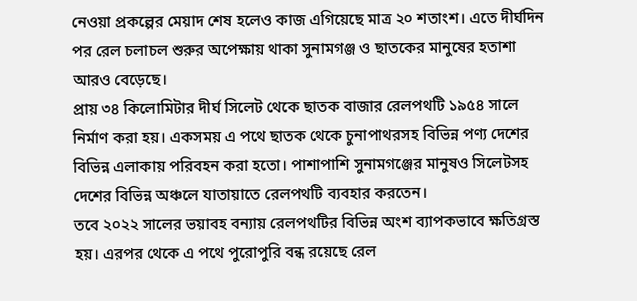নেওয়া প্রকল্পের মেয়াদ শেষ হলেও কাজ এগিয়েছে মাত্র ২০ শতাংশ। এতে দীর্ঘদিন পর রেল চলাচল শুরুর অপেক্ষায় থাকা সুনামগঞ্জ ও ছাতকের মানুষের হতাশা আরও বেড়েছে।
প্রায় ৩৪ কিলোমিটার দীর্ঘ সিলেট থেকে ছাতক বাজার রেলপথটি ১৯৫৪ সালে নির্মাণ করা হয়। একসময় এ পথে ছাতক থেকে চুনাপাথরসহ বিভিন্ন পণ্য দেশের বিভিন্ন এলাকায় পরিবহন করা হতো। পাশাপাশি সুনামগঞ্জের মানুষও সিলেটসহ দেশের বিভিন্ন অঞ্চলে যাতায়াতে রেলপথটি ব্যবহার করতেন।
তবে ২০২২ সালের ভয়াবহ বন্যায় রেলপথটির বিভিন্ন অংশ ব্যাপকভাবে ক্ষতিগ্রস্ত হয়। এরপর থেকে এ পথে পুরোপুরি বন্ধ রয়েছে রেল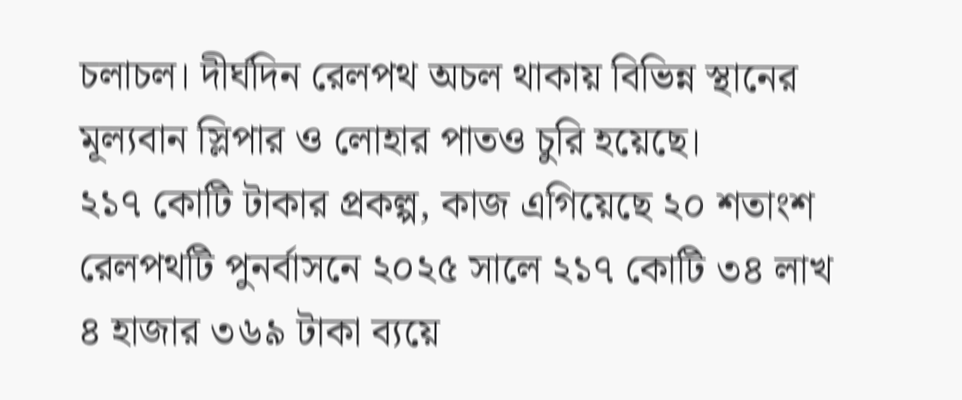চলাচল। দীর্ঘদিন রেলপথ অচল থাকায় বিভিন্ন স্থানের মূল্যবান স্লিপার ও লোহার পাতও চুরি হয়েছে।
২১৭ কোটি টাকার প্রকল্প, কাজ এগিয়েছে ২০ শতাংশ
রেলপথটি পুনর্বাসনে ২০২৫ সালে ২১৭ কোটি ৩৪ লাখ ৪ হাজার ৩৬৯ টাকা ব্যয়ে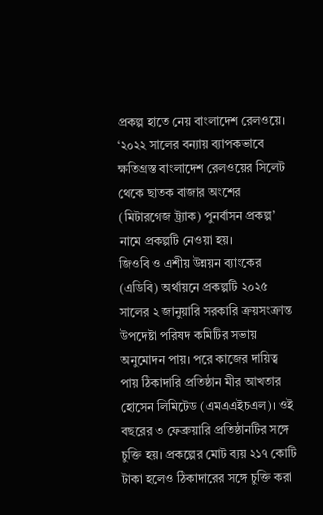প্রকল্প হাতে নেয় বাংলাদেশ রেলওয়ে। ‘২০২২ সালের বন্যায় ব্যাপকভাবে ক্ষতিগ্রস্ত বাংলাদেশ রেলওয়ের সিলেট থেকে ছাতক বাজার অংশের (মিটারগেজ ট্র্যাক) পুনর্বাসন প্রকল্প’ নামে প্রকল্পটি নেওয়া হয়।
জিওবি ও এশীয় উন্নয়ন ব্যাংকের (এডিবি) অর্থায়নে প্রকল্পটি ২০২৫ সালের ২ জানুয়ারি সরকারি ক্রয়সংক্রান্ত উপদেষ্টা পরিষদ কমিটির সভায় অনুমোদন পায়। পরে কাজের দায়িত্ব পায় ঠিকাদারি প্রতিষ্ঠান মীর আখতার হোসেন লিমিটেড (এমএএইচএল)। ওই বছরের ৩ ফেব্রুয়ারি প্রতিষ্ঠানটির সঙ্গে চুক্তি হয়। প্রকল্পের মোট ব্যয় ২১৭ কোটি টাকা হলেও ঠিকাদারের সঙ্গে চুক্তি করা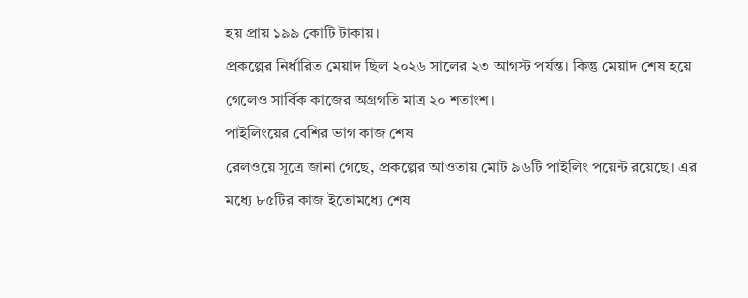হয় প্রায় ১৯৯ কোটি টাকায়।
প্রকল্পের নির্ধারিত মেয়াদ ছিল ২০২৬ সালের ২৩ আগস্ট পর্যন্ত। কিন্তু মেয়াদ শেষ হয়ে গেলেও সার্বিক কাজের অগ্রগতি মাত্র ২০ শতাংশ।
পাইলিংয়ের বেশির ভাগ কাজ শেষ
রেলওয়ে সূত্রে জানা গেছে, প্রকল্পের আওতায় মোট ৯৬টি পাইলিং পয়েন্ট রয়েছে। এর মধ্যে ৮৫টির কাজ ইতোমধ্যে শেষ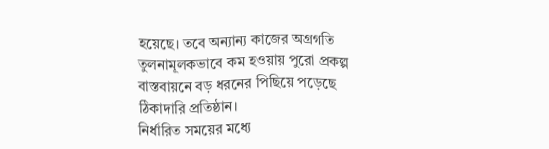হয়েছে। তবে অন্যান্য কাজের অগ্রগতি তুলনামূলকভাবে কম হওয়ায় পুরো প্রকল্প বাস্তবায়নে বড় ধরনের পিছিয়ে পড়েছে ঠিকাদারি প্রতিষ্ঠান।
নির্ধারিত সময়ের মধ্যে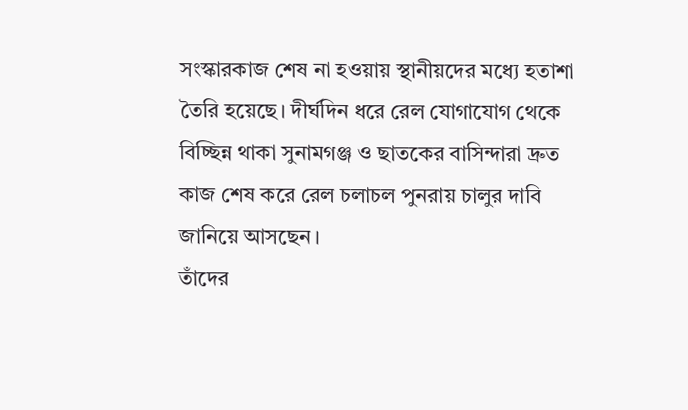সংস্কারকাজ শেষ না হওয়ায় স্থানীয়দের মধ্যে হতাশা তৈরি হয়েছে। দীর্ঘদিন ধরে রেল যোগাযোগ থেকে বিচ্ছিন্ন থাকা সুনামগঞ্জ ও ছাতকের বাসিন্দারা দ্রুত কাজ শেষ করে রেল চলাচল পুনরায় চালুর দাবি জানিয়ে আসছেন।
তাঁদের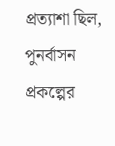প্রত্যাশা ছিল, পুনর্বাসন প্রকল্পের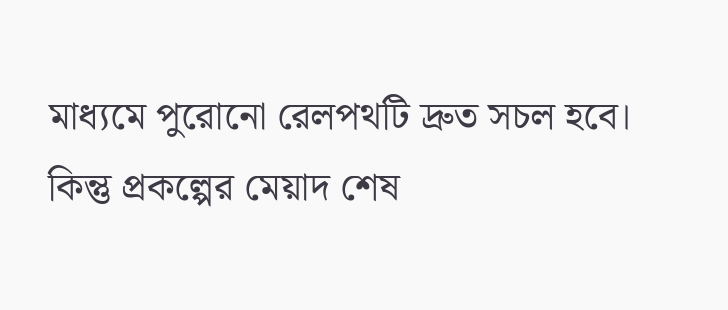মাধ্যমে পুরোনো রেলপথটি দ্রুত সচল হবে। কিন্তু প্রকল্পের মেয়াদ শেষ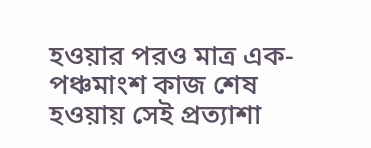হওয়ার পরও মাত্র এক-পঞ্চমাংশ কাজ শেষ হওয়ায় সেই প্রত্যাশা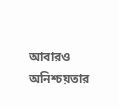আবারও অনিশ্চয়তার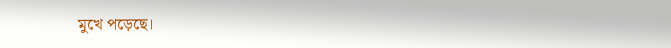মুখে পড়েছে।